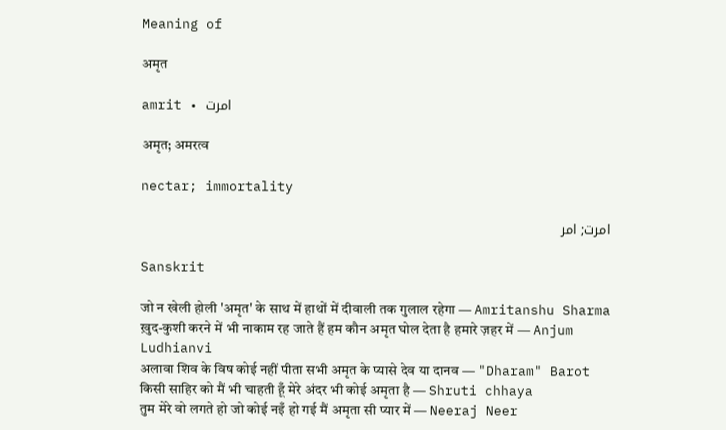Meaning of

अमृत

amrit • امرت

अमृत; अमरत्व

nectar; immortality

امرت; امر

Sanskrit

जो न खेली होली 'अमृत' के साथ में हाथों में दीवाली तक गुलाल रहेगा — Amritanshu Sharma
ख़ुद-कुशी करने में भी नाकाम रह जाते हैं हम कौन अमृत घोल देता है हमारे ज़हर में — Anjum Ludhianvi
अलावा शिव के विष कोई नहीं पीता सभी अमृत के प्यासे देव या दानव — "Dharam" Barot
किसी साहिर को मैं भी चाहती हूँ मेरे अंदर भी कोई अमृता है — Shruti chhaya
तुम मेरे वो लगते हो जो कोई नइँ हो गई मैं अमृता सी प्यार में — Neeraj Neer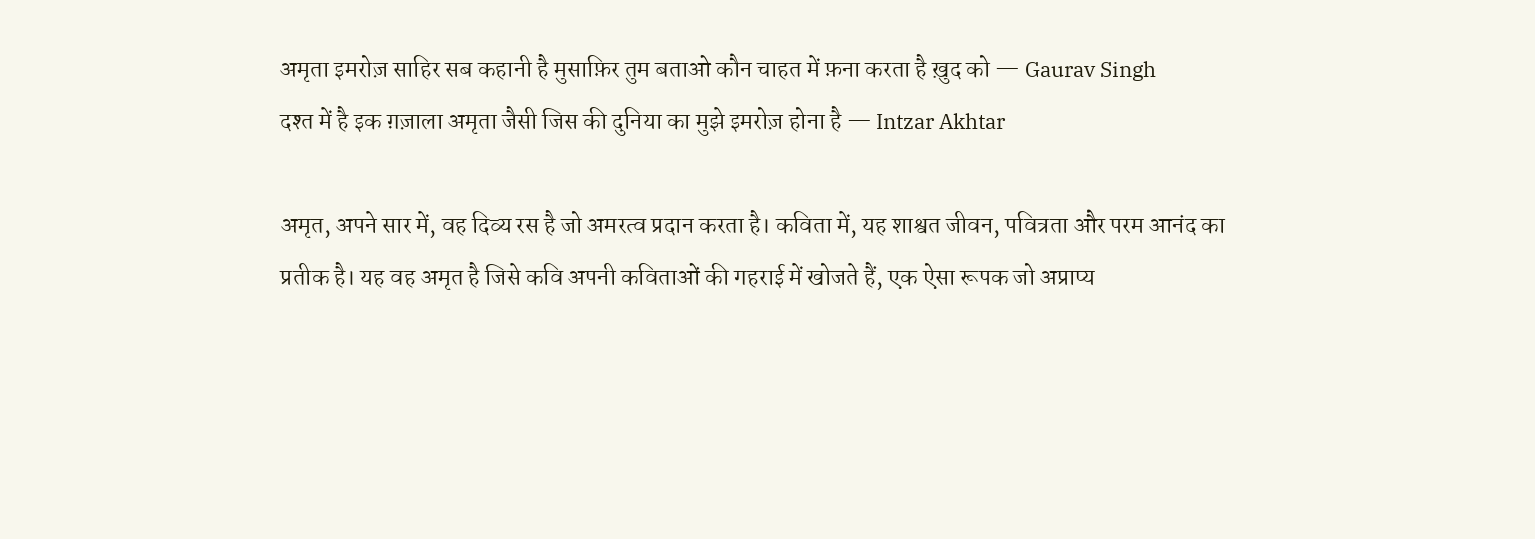अमृता इमरोज़ साहिर सब कहानी है मुसाफ़िर तुम बताओ कौन चाहत में फ़ना करता है ख़ुद को — Gaurav Singh
दश्त में है इक ग़ज़ाला अमृता जैसी जिस की दुनिया का मुझे इमरोज़ होना है — Intzar Akhtar

अमृत, अपने सार में, वह दिव्य रस है जो अमरत्व प्रदान करता है। कविता में, यह शाश्वत जीवन, पवित्रता और परम आनंद का प्रतीक है। यह वह अमृत है जिसे कवि अपनी कविताओं की गहराई में खोजते हैं, एक ऐसा रूपक जो अप्राप्य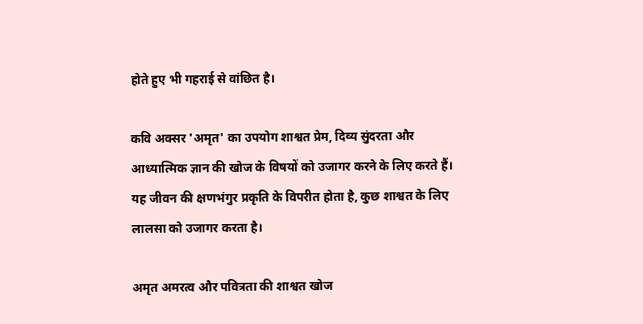होते हुए भी गहराई से वांछित है।

कवि अक्सर 'अमृत' का उपयोग शाश्वत प्रेम, दिव्य सुंदरता और आध्यात्मिक ज्ञान की खोज के विषयों को उजागर करने के लिए करते हैं। यह जीवन की क्षणभंगुर प्रकृति के विपरीत होता है, कुछ शाश्वत के लिए लालसा को उजागर करता है।

अमृत अमरत्व और पवित्रता की शाश्वत खोज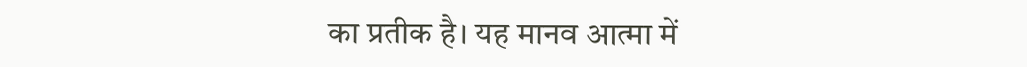का प्रतीक है। यह मानव आत्मा में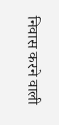निवास करने वाली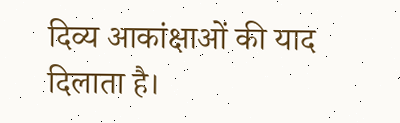दिव्य आकांक्षाओं की याद दिलाता है।